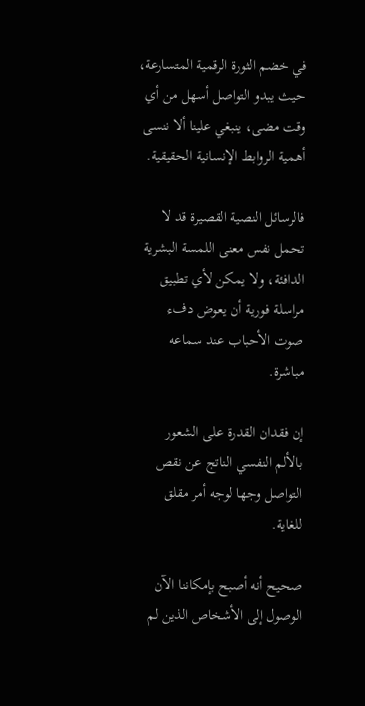في خضم الثورة الرقمية المتسارعة، حيث يبدو التواصل أسهل من أي وقت مضى، ينبغي علينا ألا ننسى أهمية الروابط الإنسانية الحقيقية.

فالرسائل النصية القصيرة قد لا تحمل نفس معنى اللمسة البشرية الدافئة، ولا يمكن لأي تطبيق مراسلة فورية أن يعوض دفء صوت الأحباب عند سماعه مباشرة.

إن فقدان القدرة على الشعور بالألم النفسي الناتج عن نقص التواصل وجها لوجه أمر مقلق للغاية.

صحيح أنه أصبح بإمكاننا الآن الوصول إلى الأشخاص الذين لم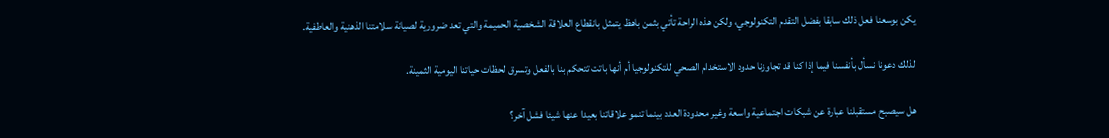يكن بوسعنا فعل ذلك سابقا بفضل التقدم التكنولوجي، ولكن هذه الراحة تأتي بثمن باهظ يتمثل بانقطاع العلاقة الشخصية الحميمة والتي تعد ضرورية لصيانة سلامتنا الذهنية والعاطفية.

لذلك دعونا نسأل بأنفسنا فيما إذا كنا قد تجاوزنا حدود الاستخدام الصحي للتكنولوجيا أم أنها باتت تتحكم بنا بالفعل وتسرق لحظات حياتنا اليومية الثمينة.

هل سيصبح مستقبلنا عبارة عن شبكات اجتماعية واسعة وغير محدودة العدد بينما تنمو علاقاتنا بعيدا عنها شيئا فشل آخر؟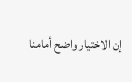إن الاختيار واضح أمامنا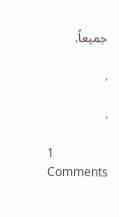جميعاً.

.

.

1 Comments